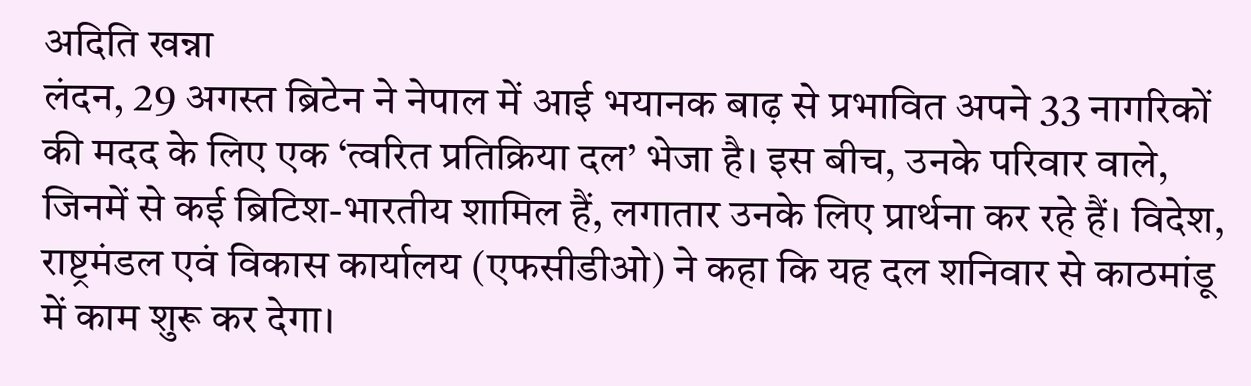अदिति खन्ना
लंदन, 29 अगस्त ब्रिटेन ने नेपाल में आई भयानक बाढ़ से प्रभावित अपने 33 नागरिकों की मदद के लिए एक ‘त्वरित प्रतिक्रिया दल’ भेजा है। इस बीच, उनके परिवार वाले, जिनमें से कई ब्रिटिश-भारतीय शामिल हैं, लगातार उनके लिए प्रार्थना कर रहे हैं। विदेश, राष्ट्रमंडल एवं विकास कार्यालय (एफसीडीओ) ने कहा कि यह दल शनिवार से काठमांडू में काम शुरू कर देगा।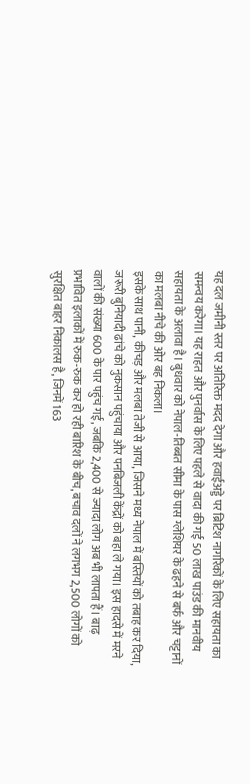यह दल जमीनी स्तर पर अतिरिक्त मदद देगा और हवाईअड्डे पर ब्रिटिश नागरिकों के लिए सहायता का समन्वय करेगा। यह राहत और पुनर्वास के लिए पहले से वादा की गई 50 लाख पाउंड की मानवीय सहायता के अलावा है। बुधवार को नेपाल-तिब्बत सीमा के पास ग्लेशियर के ढहने से बर्फ और चट्टानों का मलबा नीचे की ओर बह निकला।
इसके साथ पानी, कीचड़ और मलबा तेजी से आया, जिसने मध्य नेपाल में बस्तियों को तबाह कर दिया, जरूरी बुनियादी ढांचे को नुकसान पहुंचाया और पनबिजली केंद्रों को बहा ले गया। इस हादसे में मरने वालों की संख्या 600 के पार पहुंच गई, जबकि 2,400 से ज्यादा लोग अब भी लापता हैं। बाढ़ प्रभावित इलाकों में रुक-रुक कर हो रही बारिश के बीच, बचाव दलों ने लगभग 2,500 लोगों को सुरक्षित बाहर निकालस है, जिनमें 163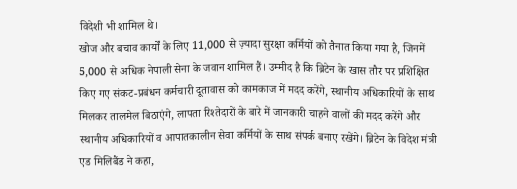विदेशी भी शामिल थे।
खोज और बचाव कार्यों के लिए 11,000 से ज़्यादा सुरक्षा कर्मियों को तैनात किया गया है, जिनमें 5,000 से अधिक नेपाली सेना के जवान शामिल हैं। उम्मीद है कि ब्रिटेन के खास तौर पर प्रशिक्षित किए गए संकट-प्रबंधन कर्मचारी दूतावास को कामकाज में मदद करेंगे, स्थानीय अधिकारियों के साथ मिलकर तालमेल बिठाएंगे, लापता रिश्तेदारों के बारे में जानकारी चाहने वालों की मदद करेंगे और स्थानीय अधिकारियों व आपातकालीन सेवा कर्मियों के साथ संपर्क बनाए रखेंगे। ब्रिटेन के विदेश मंत्री एड मिलिबैंड ने कहा,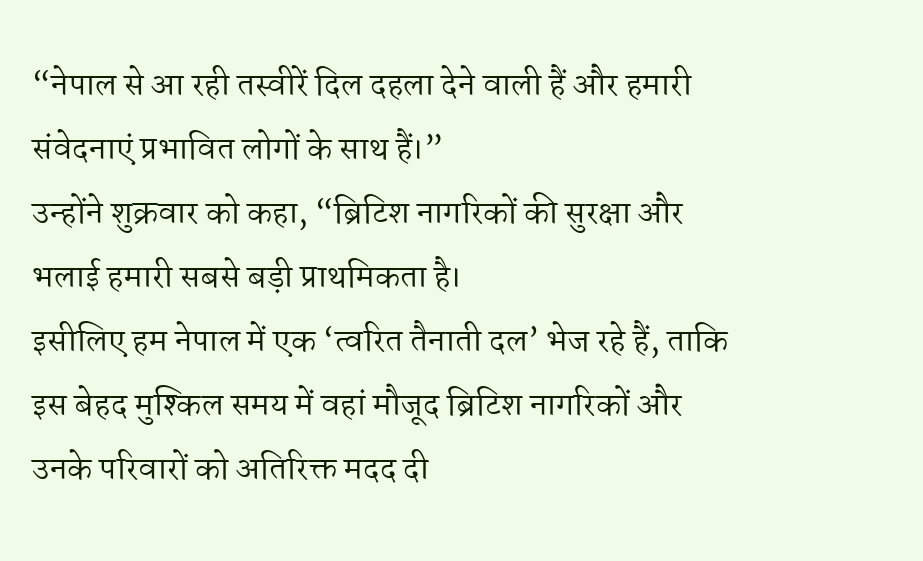“नेपाल से आ रही तस्वीरें दिल दहला देने वाली हैं और हमारी संवेदनाएं प्रभावित लोगों के साथ हैं।”
उन्होंने शुक्रवार को कहा, “ब्रिटिश नागरिकों की सुरक्षा और भलाई हमारी सबसे बड़ी प्राथमिकता है।
इसीलिए हम नेपाल में एक ‘त्वरित तैनाती दल’ भेज रहे हैं, ताकि इस बेहद मुश्किल समय में वहां मौजूद ब्रिटिश नागरिकों और उनके परिवारों को अतिरिक्त मदद दी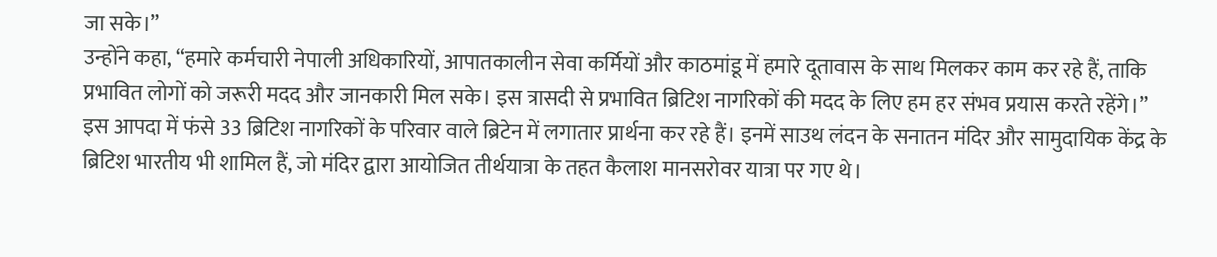जा सके।”
उन्होंने कहा, “हमारे कर्मचारी नेपाली अधिकारियों, आपातकालीन सेवा कर्मियों और काठमांडू में हमारे दूतावास के साथ मिलकर काम कर रहे हैं, ताकि प्रभावित लोगों को जरूरी मदद और जानकारी मिल सके। इस त्रासदी से प्रभावित ब्रिटिश नागरिकों की मदद के लिए हम हर संभव प्रयास करते रहेंगे।”
इस आपदा में फंसे 33 ब्रिटिश नागरिकों के परिवार वाले ब्रिटेन में लगातार प्रार्थना कर रहे हैं। इनमें साउथ लंदन के सनातन मंदिर और सामुदायिक केंद्र के ब्रिटिश भारतीय भी शामिल हैं, जो मंदिर द्वारा आयोजित तीर्थयात्रा के तहत कैलाश मानसरोवर यात्रा पर गए थे।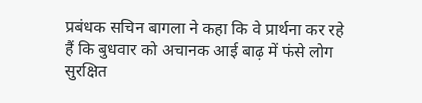प्रबंधक सचिन बागला ने कहा कि वे प्रार्थना कर रहे हैं कि बुधवार को अचानक आई बाढ़ में फंसे लोग सुरक्षित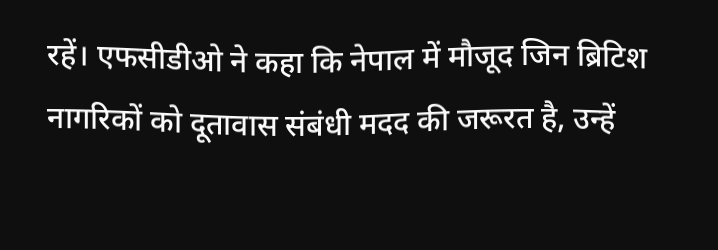रहें। एफसीडीओ ने कहा कि नेपाल में मौजूद जिन ब्रिटिश नागरिकों को दूतावास संबंधी मदद की जरूरत है, उन्हें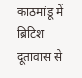काठमांडू में ब्रिटिश दूतावास से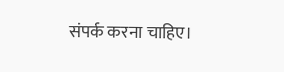संपर्क करना चाहिए।